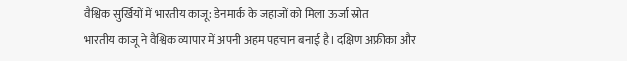वैश्विक सुर्खियों में भारतीय काजू: डेनमार्क के जहाजों को मिला ऊर्जा स्रोत
भारतीय काजू ने वैश्विक व्यापार में अपनी अहम पहचान बनाई है। दक्षिण अफ्रीका और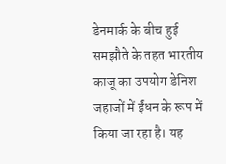डेनमार्क के बीच हुई समझौते के तहत भारतीय काजू का उपयोग डेनिश जहाजों में ईंधन के रूप में किया जा रहा है। यह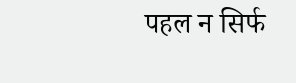पहल न सिर्फ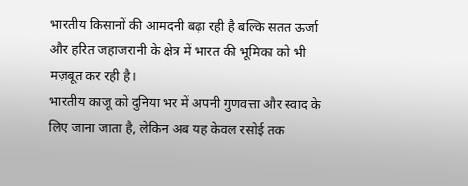भारतीय किसानों की आमदनी बढ़ा रही है बल्कि सतत ऊर्जा और हरित जहाजरानी के क्षेत्र में भारत की भूमिका को भी मज़बूत कर रही है।
भारतीय काजू को दुनिया भर में अपनी गुणवत्ता और स्वाद के लिए जाना जाता है, लेकिन अब यह केवल रसोई तक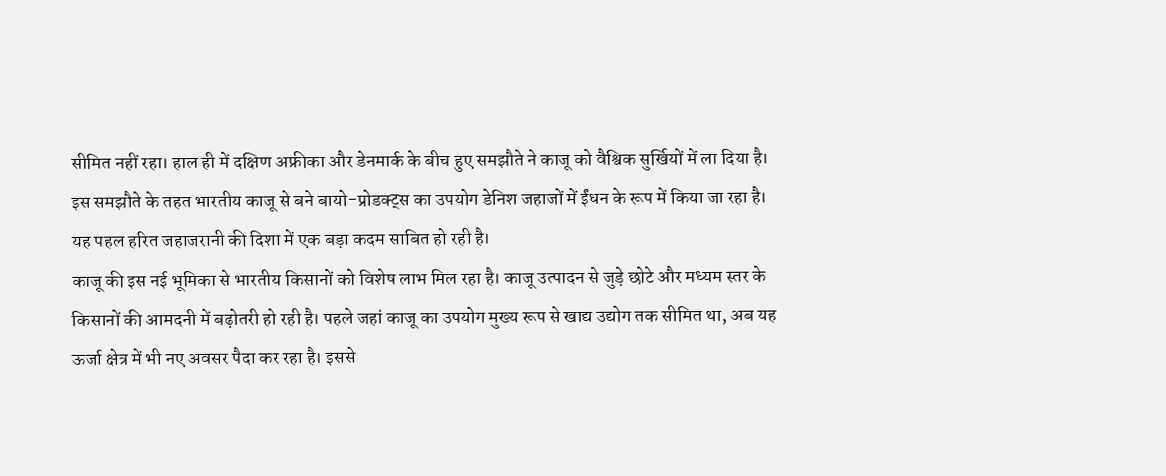सीमित नहीं रहा। हाल ही में दक्षिण अफ्रीका और डेनमार्क के बीच हुए समझौते ने काजू को वैश्विक सुर्खियों में ला दिया है। इस समझौते के तहत भारतीय काजू से बने बायो-प्रोडक्ट्स का उपयोग डेनिश जहाजों में ईंधन के रूप में किया जा रहा है। यह पहल हरित जहाजरानी की दिशा में एक बड़ा कदम साबित हो रही है।
काजू की इस नई भूमिका से भारतीय किसानों को विशेष लाभ मिल रहा है। काजू उत्पादन से जुड़े छोटे और मध्यम स्तर के किसानों की आमदनी में बढ़ोतरी हो रही है। पहले जहां काजू का उपयोग मुख्य रूप से खाद्य उद्योग तक सीमित था, अब यह ऊर्जा क्षेत्र में भी नए अवसर पैदा कर रहा है। इससे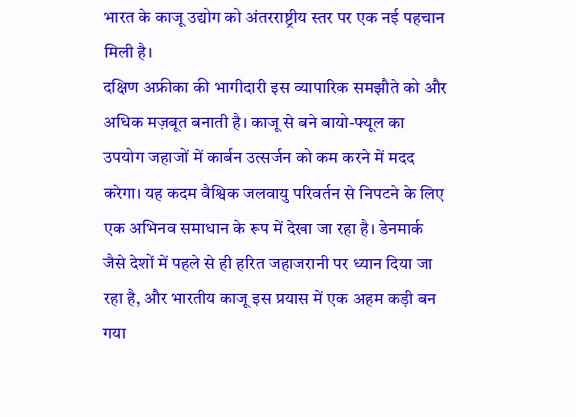भारत के काजू उद्योग को अंतरराष्ट्रीय स्तर पर एक नई पहचान मिली है।
दक्षिण अफ्रीका की भागीदारी इस व्यापारिक समझौते को और अधिक मज़बूत बनाती है। काजू से बने बायो-फ्यूल का उपयोग जहाजों में कार्बन उत्सर्जन को कम करने में मदद करेगा। यह कदम वैश्विक जलवायु परिवर्तन से निपटने के लिए एक अभिनव समाधान के रूप में देखा जा रहा है। डेनमार्क जैसे देशों में पहले से ही हरित जहाजरानी पर ध्यान दिया जा रहा है, और भारतीय काजू इस प्रयास में एक अहम कड़ी बन गया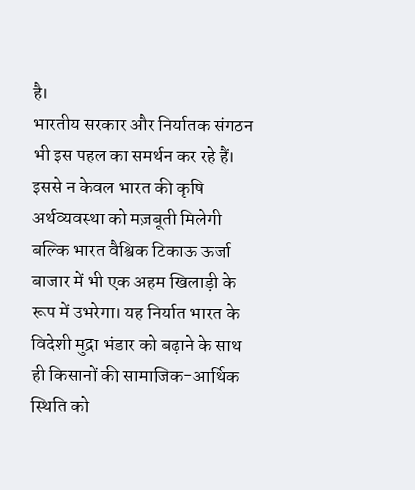है।
भारतीय सरकार और निर्यातक संगठन भी इस पहल का समर्थन कर रहे हैं। इससे न केवल भारत की कृषि अर्थव्यवस्था को मज़बूती मिलेगी बल्कि भारत वैश्विक टिकाऊ ऊर्जा बाजार में भी एक अहम खिलाड़ी के रूप में उभरेगा। यह निर्यात भारत के विदेशी मुद्रा भंडार को बढ़ाने के साथ ही किसानों की सामाजिक-आर्थिक स्थिति को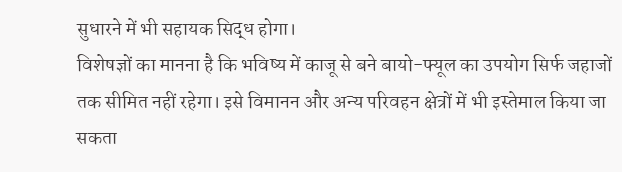सुधारने में भी सहायक सिद्ध होगा।
विशेषज्ञों का मानना है कि भविष्य में काजू से बने बायो-फ्यूल का उपयोग सिर्फ जहाजों तक सीमित नहीं रहेगा। इसे विमानन और अन्य परिवहन क्षेत्रों में भी इस्तेमाल किया जा सकता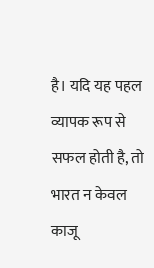है। यदि यह पहल व्यापक रूप से सफल होती है, तो भारत न केवल काजू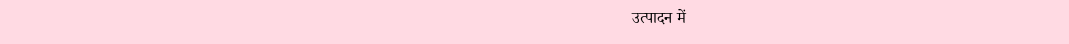उत्पादन में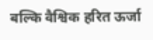बल्कि वैश्विक हरित ऊर्जा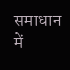समाधान में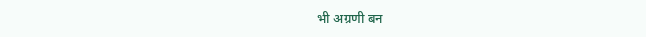भी अग्रणी बन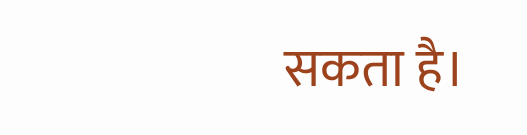सकता है।